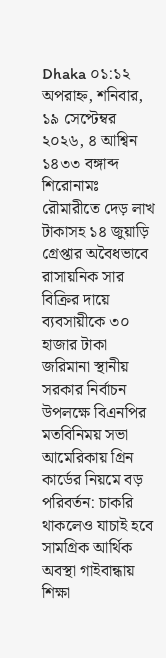Dhaka ০১:১২ অপরাহ্ন, শনিবার, ১৯ সেপ্টেম্বর ২০২৬, ৪ আশ্বিন ১৪৩৩ বঙ্গাব্দ
শিরোনামঃ
রৌমারীতে দেড় লাখ টাকাসহ ১৪ জুয়াড়ি গ্রেপ্তার অবৈধভাবে রাসায়নিক সার বিক্রির দায়ে ব্যবসায়ীকে ৩০ হাজার টাকা জরিমানা স্থানীয় সরকার নির্বাচন উপলক্ষে বিএনপির মতবিনিময় সভা আমেরিকায় গ্রিন কার্ডের নিয়মে বড় পরিবর্তন: চাকরি থাকলেও যাচাই হবে সামগ্রিক আর্থিক অবস্থা গাইবান্ধায় শিক্ষা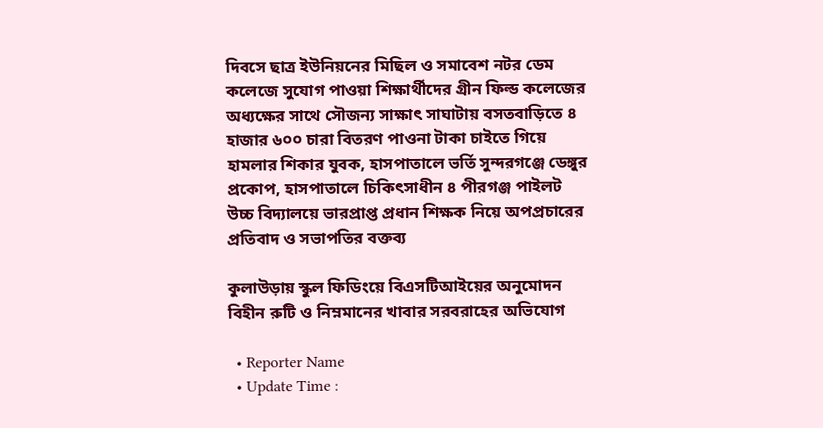দিবসে ছাত্র ইউনিয়নের মিছিল ও সমাবেশ নটর ডেম কলেজে সুযোগ পাওয়া শিক্ষার্থীদের গ্রীন ফিল্ড কলেজের অধ্যক্ষের সাথে সৌজন্য সাক্ষাৎ সাঘাটায় বসতবাড়িতে ৪ হাজার ৬০০ চারা বিতরণ পাওনা টাকা চাইতে গিয়ে হামলার শিকার যুবক, হাসপাতালে ভর্তি সুন্দরগঞ্জে ডেঙ্গুর প্রকোপ, হাসপাতালে চিকিৎসাধীন ৪ পীরগঞ্জ পাইলট উচ্চ বিদ্যালয়ে ভারপ্রাপ্ত প্রধান শিক্ষক নিয়ে অপপ্রচারের প্রতিবাদ ও সভাপতির বক্তব্য

কুলাউড়ায় স্কুল ফিডিংয়ে বিএসটিআইয়ের অনুমোদন বিহীন রুটি ও নিম্নমানের খাবার সরবরাহের অভিযোগ

  • Reporter Name
  • Update Time :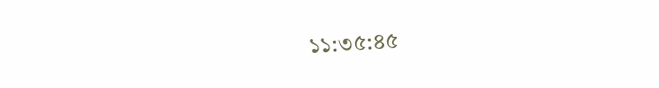১১:৩৫:৪৫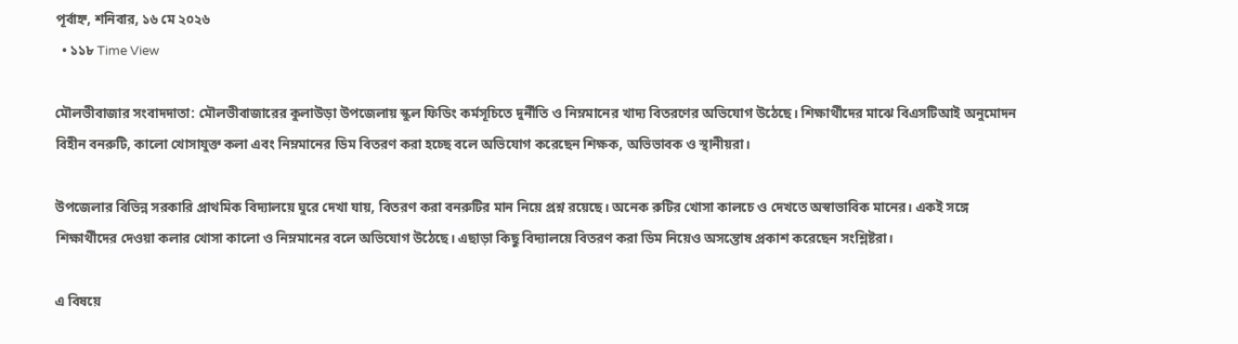পূর্বাহ্ন, শনিবার, ১৬ মে ২০২৬
  • ১১৮ Time View

মৌলভীবাজার সংবাদদাতা: মৌলভীবাজারের কুলাউড়া উপজেলায় স্কুল ফিডিং কর্মসূচিতে দুর্নীতি ও নিম্নমানের খাদ্য বিতরণের অভিযোগ উঠেছে। শিক্ষার্থীদের মাঝে বিএসটিআই অনুমোদন বিহীন বনরুটি, কালো খোসাযুক্ত কলা এবং নিম্নমানের ডিম বিতরণ করা হচ্ছে বলে অভিযোগ করেছেন শিক্ষক, অভিভাবক ও স্থানীয়রা।

উপজেলার বিভিন্ন সরকারি প্রাথমিক বিদ্যালয়ে ঘুরে দেখা যায়, বিতরণ করা বনরুটির মান নিয়ে প্রশ্ন রয়েছে। অনেক রুটির খোসা কালচে ও দেখতে অস্বাভাবিক মানের। একই সঙ্গে শিক্ষার্থীদের দেওয়া কলার খোসা কালো ও নিম্নমানের বলে অভিযোগ উঠেছে। এছাড়া কিছু বিদ্যালয়ে বিতরণ করা ডিম নিয়েও অসন্তোষ প্রকাশ করেছেন সংশ্লিষ্টরা।

এ বিষয়ে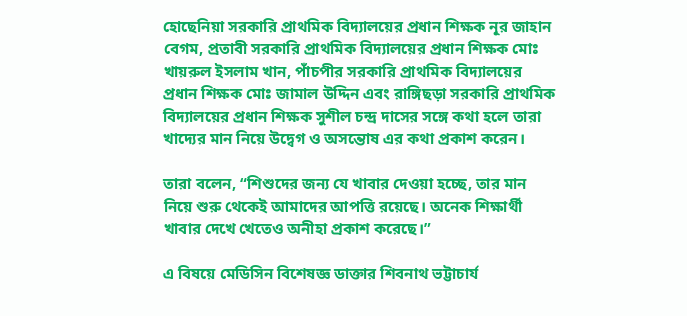হোছেনিয়া সরকারি প্রাথমিক বিদ্যালয়ের প্রধান শিক্ষক নূর জাহান বেগম, প্রতাবী সরকারি প্রাথমিক বিদ্যালয়ের প্রধান শিক্ষক মোঃ খায়রুল ইসলাম খান, পাঁচপীর সরকারি প্রাথমিক বিদ্যালয়ের প্রধান শিক্ষক মোঃ জামাল উদ্দিন এবং রাঙ্গিছড়া সরকারি প্রাথমিক বিদ্যালয়ের প্রধান শিক্ষক সুশীল চন্দ্র দাসের সঙ্গে কথা হলে তারা খাদ্যের মান নিয়ে উদ্বেগ ও অসন্তোষ এর কথা প্রকাশ করেন।

তারা বলেন, “শিশুদের জন্য যে খাবার দেওয়া হচ্ছে, তার মান নিয়ে শুরু থেকেই আমাদের আপত্তি রয়েছে। অনেক শিক্ষার্থী খাবার দেখে খেতেও অনীহা প্রকাশ করেছে।”

এ বিষয়ে মেডিসিন বিশেষজ্ঞ ডাক্তার শিবনাথ ভট্টাচার্য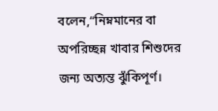বলেন,“নিম্নমানের বা অপরিচ্ছন্ন খাবার শিশুদের জন্য অত্যন্ত ঝুঁকিপূর্ণ।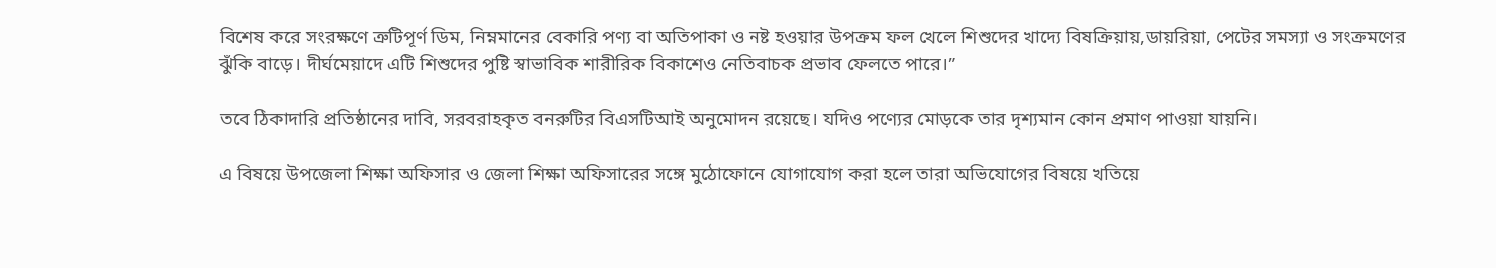বিশেষ করে সংরক্ষণে ত্রুটিপূর্ণ ডিম, নিম্নমানের বেকারি পণ্য বা অতিপাকা ও নষ্ট হওয়ার উপক্রম ফল খেলে শিশুদের খাদ্যে বিষক্রিয়ায়,ডায়রিয়া, পেটের সমস্যা ও সংক্রমণের ঝুঁকি বাড়ে। দীর্ঘমেয়াদে এটি শিশুদের পুষ্টি স্বাভাবিক শারীরিক বিকাশেও নেতিবাচক প্রভাব ফেলতে পারে।”

তবে ঠিকাদারি প্রতিষ্ঠানের দাবি, সরবরাহকৃত বনরুটির বিএসটিআই অনুমোদন রয়েছে। যদিও পণ্যের মোড়কে তার দৃশ্যমান কোন প্রমাণ পাওয়া যায়নি।

এ বিষয়ে উপজেলা শিক্ষা অফিসার ও জেলা শিক্ষা অফিসারের সঙ্গে মুঠোফোনে যোগাযোগ করা হলে তারা অভিযোগের বিষয়ে খতিয়ে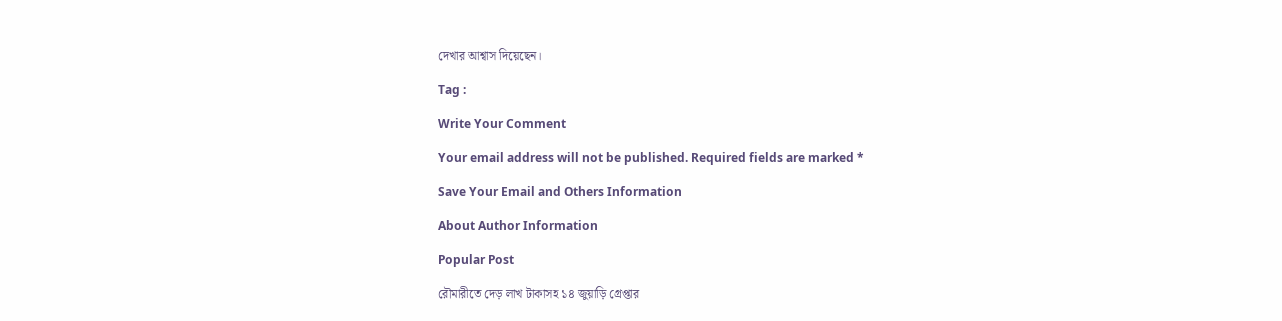দেখার আশ্বাস দিয়েছেন।

Tag :

Write Your Comment

Your email address will not be published. Required fields are marked *

Save Your Email and Others Information

About Author Information

Popular Post

রৌমারীতে দেড় লাখ টাকাসহ ১৪ জুয়াড়ি গ্রেপ্তার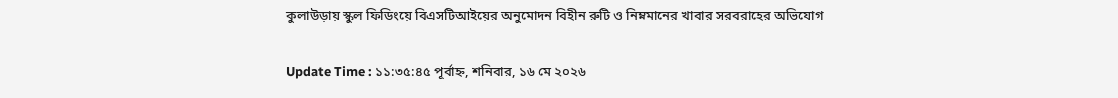কুলাউড়ায় স্কুল ফিডিংয়ে বিএসটিআইয়ের অনুমোদন বিহীন রুটি ও নিম্নমানের খাবার সরবরাহের অভিযোগ

Update Time : ১১:৩৫:৪৫ পূর্বাহ্ন, শনিবার, ১৬ মে ২০২৬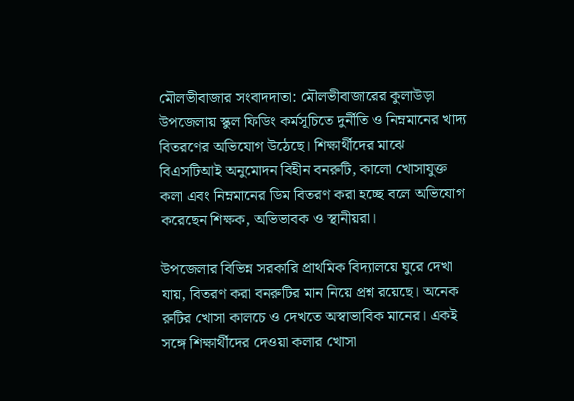মৌলভীবাজার সংবাদদাতা: মৌলভীবাজারের কুলাউড়া উপজেলায় স্কুল ফিডিং কর্মসূচিতে দুর্নীতি ও নিম্নমানের খাদ্য বিতরণের অভিযোগ উঠেছে। শিক্ষার্থীদের মাঝে বিএসটিআই অনুমোদন বিহীন বনরুটি, কালো খোসাযুক্ত কলা এবং নিম্নমানের ডিম বিতরণ করা হচ্ছে বলে অভিযোগ করেছেন শিক্ষক, অভিভাবক ও স্থানীয়রা।

উপজেলার বিভিন্ন সরকারি প্রাথমিক বিদ্যালয়ে ঘুরে দেখা যায়, বিতরণ করা বনরুটির মান নিয়ে প্রশ্ন রয়েছে। অনেক রুটির খোসা কালচে ও দেখতে অস্বাভাবিক মানের। একই সঙ্গে শিক্ষার্থীদের দেওয়া কলার খোসা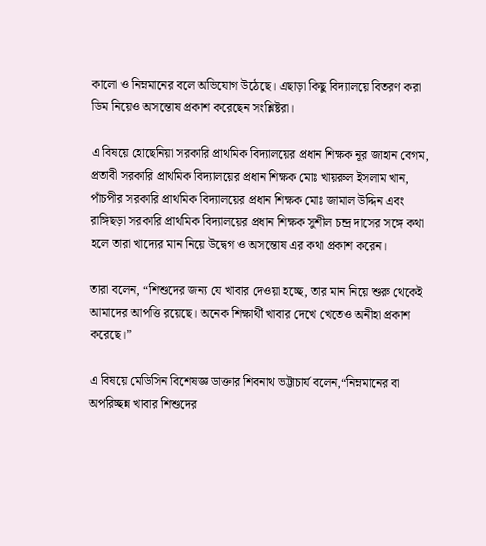কালো ও নিম্নমানের বলে অভিযোগ উঠেছে। এছাড়া কিছু বিদ্যালয়ে বিতরণ করা ডিম নিয়েও অসন্তোষ প্রকাশ করেছেন সংশ্লিষ্টরা।

এ বিষয়ে হোছেনিয়া সরকারি প্রাথমিক বিদ্যালয়ের প্রধান শিক্ষক নূর জাহান বেগম, প্রতাবী সরকারি প্রাথমিক বিদ্যালয়ের প্রধান শিক্ষক মোঃ খায়রুল ইসলাম খান, পাঁচপীর সরকারি প্রাথমিক বিদ্যালয়ের প্রধান শিক্ষক মোঃ জামাল উদ্দিন এবং রাঙ্গিছড়া সরকারি প্রাথমিক বিদ্যালয়ের প্রধান শিক্ষক সুশীল চন্দ্র দাসের সঙ্গে কথা হলে তারা খাদ্যের মান নিয়ে উদ্বেগ ও অসন্তোষ এর কথা প্রকাশ করেন।

তারা বলেন, “শিশুদের জন্য যে খাবার দেওয়া হচ্ছে, তার মান নিয়ে শুরু থেকেই আমাদের আপত্তি রয়েছে। অনেক শিক্ষার্থী খাবার দেখে খেতেও অনীহা প্রকাশ করেছে।”

এ বিষয়ে মেডিসিন বিশেষজ্ঞ ডাক্তার শিবনাথ ভট্টাচার্য বলেন,“নিম্নমানের বা অপরিচ্ছন্ন খাবার শিশুদের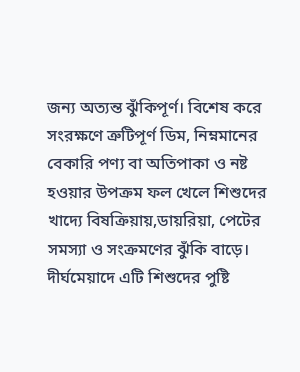জন্য অত্যন্ত ঝুঁকিপূর্ণ। বিশেষ করে সংরক্ষণে ত্রুটিপূর্ণ ডিম, নিম্নমানের বেকারি পণ্য বা অতিপাকা ও নষ্ট হওয়ার উপক্রম ফল খেলে শিশুদের খাদ্যে বিষক্রিয়ায়,ডায়রিয়া, পেটের সমস্যা ও সংক্রমণের ঝুঁকি বাড়ে। দীর্ঘমেয়াদে এটি শিশুদের পুষ্টি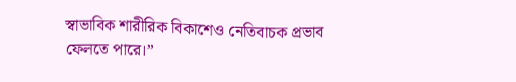স্বাভাবিক শারীরিক বিকাশেও নেতিবাচক প্রভাব ফেলতে পারে।”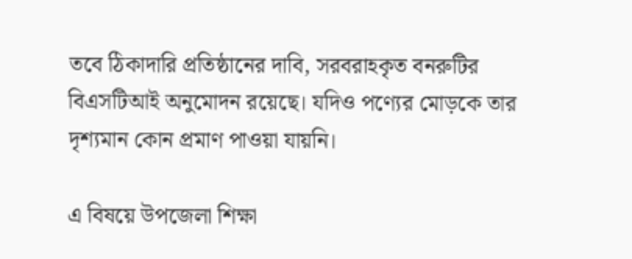তবে ঠিকাদারি প্রতিষ্ঠানের দাবি, সরবরাহকৃত বনরুটির বিএসটিআই অনুমোদন রয়েছে। যদিও পণ্যের মোড়কে তার দৃশ্যমান কোন প্রমাণ পাওয়া যায়নি।

এ বিষয়ে উপজেলা শিক্ষা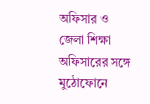অফিসার ও জেলা শিক্ষা অফিসারের সঙ্গে মুঠোফোনে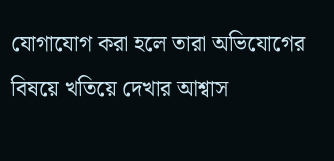যোগাযোগ করা হলে তারা অভিযোগের বিষয়ে খতিয়ে দেখার আশ্বাস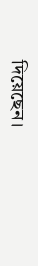দিয়েছেন।